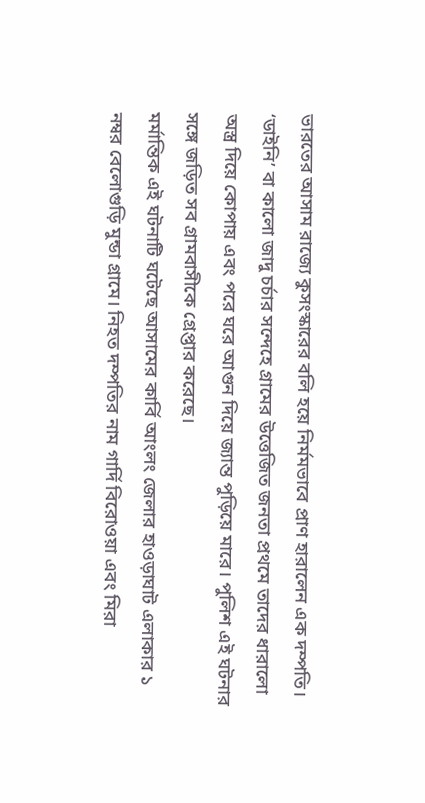ভারতের আসাম রাজ্যে কুসংস্কারের বলি হয়ে নির্মমভাবে প্রাণ হারালেন এক দম্পতি। ‘ডাইনি’ বা কালো জাদু চর্চার সন্দেহে গ্রামের উত্তেজিত জনতা প্রথমে তাদের ধারালো অস্ত্র দিয়ে কোপায় এবং পরে ঘরে আগুন দিয়ে জ্যান্ত পুড়িয়ে মারে। পুলিশ এই ঘটনার সঙ্গে জড়িত সব গ্রামবাসীকে গ্রেপ্তার করেছে।
মর্মান্তিক এই ঘটনাটি ঘটেছে আসামের কার্বি আংলং জেলার হাওড়াঘাট এলাকার ১ নম্বর বেলোগুড়ি মুন্ডা গ্রামে। নিহত দম্পতির নাম গার্দি বিরোওয়া এবং মিরা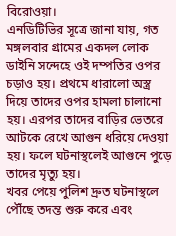বিরোওয়া।
এনডিটিভির সূত্রে জানা যায়, গত মঙ্গলবার গ্রামের একদল লোক ডাইনি সন্দেহে ওই দম্পতির ওপর চড়াও হয়। প্রথমে ধারালো অস্ত্র দিয়ে তাদের ওপর হামলা চালানো হয়। এরপর তাদের বাড়ির ভেতরে আটকে রেখে আগুন ধরিয়ে দেওয়া হয়। ফলে ঘটনাস্থলেই আগুনে পুড়ে তাদের মৃত্যু হয়।
খবর পেয়ে পুলিশ দ্রুত ঘটনাস্থলে পৌঁছে তদন্ত শুরু করে এবং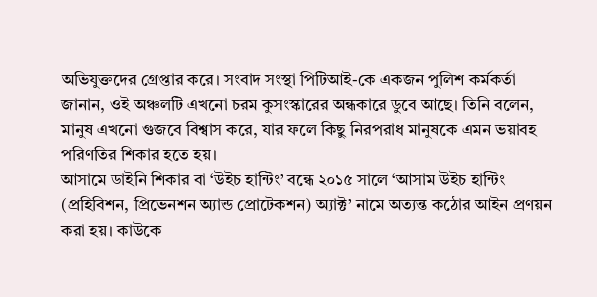অভিযুক্তদের গ্রেপ্তার করে। সংবাদ সংস্থা পিটিআই-কে একজন পুলিশ কর্মকর্তা জানান, ওই অঞ্চলটি এখনো চরম কুসংস্কারের অন্ধকারে ডুবে আছে। তিনি বলেন, মানুষ এখনো গুজবে বিশ্বাস করে, যার ফলে কিছু নিরপরাধ মানুষকে এমন ভয়াবহ পরিণতির শিকার হতে হয়।
আসামে ডাইনি শিকার বা ‘উইচ হান্টিং’ বন্ধে ২০১৫ সালে ‘আসাম উইচ হান্টিং (প্রহিবিশন, প্রিভেনশন অ্যান্ড প্রোটেকশন) অ্যাক্ট’ নামে অত্যন্ত কঠোর আইন প্রণয়ন করা হয়। কাউকে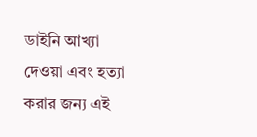ডাইনি আখ্যা দেওয়া এবং হত্যা করার জন্য এই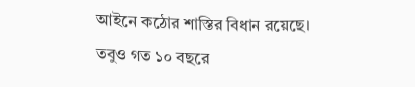আইনে কঠোর শাস্তির বিধান রয়েছে। তবুও গত ১০ বছরে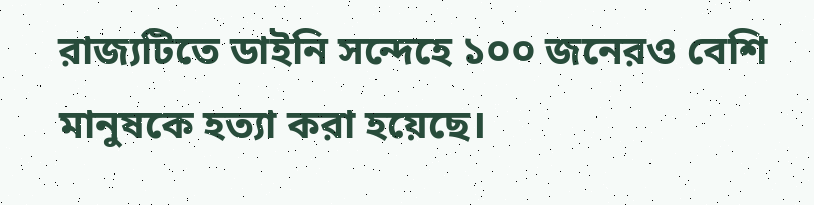রাজ্যটিতে ডাইনি সন্দেহে ১০০ জনেরও বেশি মানুষকে হত্যা করা হয়েছে।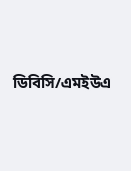ডিবিসি/এমইউএ